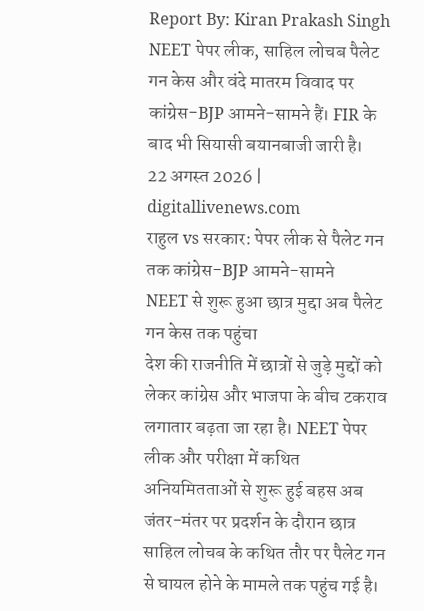Report By: Kiran Prakash Singh
NEET पेपर लीक, साहिल लोचब पैलेट गन केस और वंदे मातरम विवाद पर कांग्रेस-BJP आमने-सामने हैं। FIR के बाद भी सियासी बयानबाजी जारी है।
22 अगस्त 2026 | digitallivenews.com
राहुल vs सरकार: पेपर लीक से पैलेट गन तक कांग्रेस-BJP आमने-सामने
NEET से शुरू हुआ छात्र मुद्दा अब पैलेट गन केस तक पहुंचा
देश की राजनीति में छात्रों से जुड़े मुद्दों को लेकर कांग्रेस और भाजपा के बीच टकराव लगातार बढ़ता जा रहा है। NEET पेपर लीक और परीक्षा में कथित अनियमितताओं से शुरू हुई बहस अब जंतर-मंतर पर प्रदर्शन के दौरान छात्र साहिल लोचब के कथित तौर पर पैलेट गन से घायल होने के मामले तक पहुंच गई है।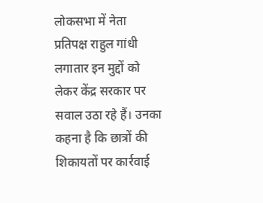लोकसभा में नेता प्रतिपक्ष राहुल गांधी लगातार इन मुद्दों को लेकर केंद्र सरकार पर सवाल उठा रहे हैं। उनका कहना है कि छात्रों की शिकायतों पर कार्रवाई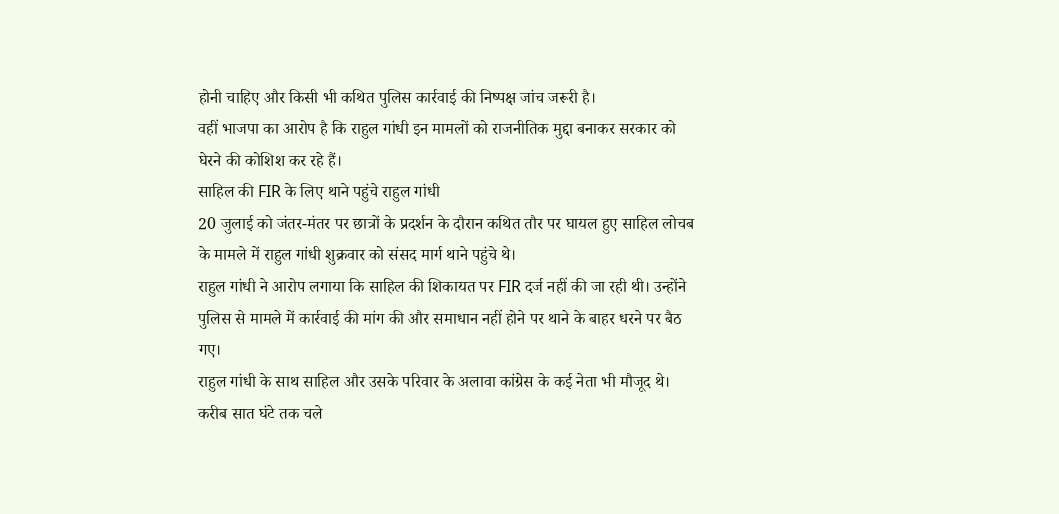होनी चाहिए और किसी भी कथित पुलिस कार्रवाई की निष्पक्ष जांच जरूरी है।
वहीं भाजपा का आरोप है कि राहुल गांधी इन मामलों को राजनीतिक मुद्दा बनाकर सरकार को घेरने की कोशिश कर रहे हैं।
साहिल की FIR के लिए थाने पहुंचे राहुल गांधी
20 जुलाई को जंतर-मंतर पर छात्रों के प्रदर्शन के दौरान कथित तौर पर घायल हुए साहिल लोचब के मामले में राहुल गांधी शुक्रवार को संसद मार्ग थाने पहुंचे थे।
राहुल गांधी ने आरोप लगाया कि साहिल की शिकायत पर FIR दर्ज नहीं की जा रही थी। उन्होंने पुलिस से मामले में कार्रवाई की मांग की और समाधान नहीं होने पर थाने के बाहर धरने पर बैठ गए।
राहुल गांधी के साथ साहिल और उसके परिवार के अलावा कांग्रेस के कई नेता भी मौजूद थे। करीब सात घंटे तक चले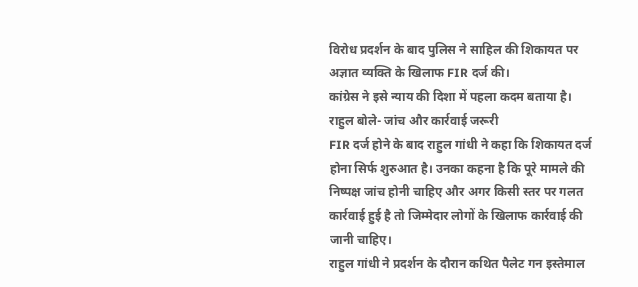विरोध प्रदर्शन के बाद पुलिस ने साहिल की शिकायत पर अज्ञात व्यक्ति के खिलाफ FIR दर्ज की।
कांग्रेस ने इसे न्याय की दिशा में पहला कदम बताया है।
राहुल बोले- जांच और कार्रवाई जरूरी
FIR दर्ज होने के बाद राहुल गांधी ने कहा कि शिकायत दर्ज होना सिर्फ शुरुआत है। उनका कहना है कि पूरे मामले की निष्पक्ष जांच होनी चाहिए और अगर किसी स्तर पर गलत कार्रवाई हुई है तो जिम्मेदार लोगों के खिलाफ कार्रवाई की जानी चाहिए।
राहुल गांधी ने प्रदर्शन के दौरान कथित पैलेट गन इस्तेमाल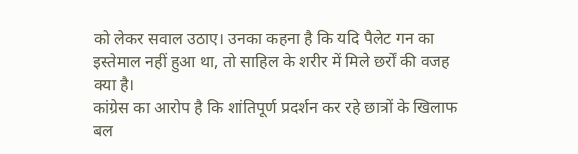को लेकर सवाल उठाए। उनका कहना है कि यदि पैलेट गन का इस्तेमाल नहीं हुआ था, तो साहिल के शरीर में मिले छर्रों की वजह क्या है।
कांग्रेस का आरोप है कि शांतिपूर्ण प्रदर्शन कर रहे छात्रों के खिलाफ बल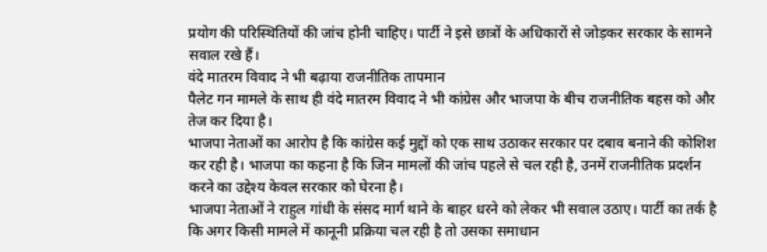प्रयोग की परिस्थितियों की जांच होनी चाहिए। पार्टी ने इसे छात्रों के अधिकारों से जोड़कर सरकार के सामने सवाल रखे हैं।
वंदे मातरम विवाद ने भी बढ़ाया राजनीतिक तापमान
पैलेट गन मामले के साथ ही वंदे मातरम विवाद ने भी कांग्रेस और भाजपा के बीच राजनीतिक बहस को और तेज कर दिया है।
भाजपा नेताओं का आरोप है कि कांग्रेस कई मुद्दों को एक साथ उठाकर सरकार पर दबाव बनाने की कोशिश कर रही है। भाजपा का कहना है कि जिन मामलों की जांच पहले से चल रही है, उनमें राजनीतिक प्रदर्शन करने का उद्देश्य केवल सरकार को घेरना है।
भाजपा नेताओं ने राहुल गांधी के संसद मार्ग थाने के बाहर धरने को लेकर भी सवाल उठाए। पार्टी का तर्क है कि अगर किसी मामले में कानूनी प्रक्रिया चल रही है तो उसका समाधान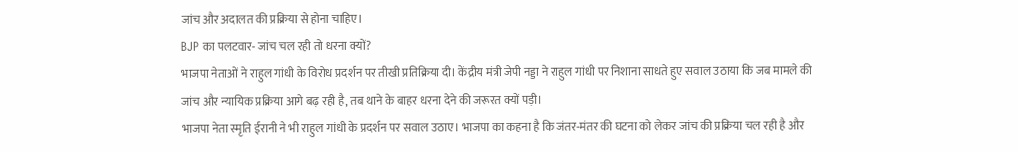जांच और अदालत की प्रक्रिया से होना चाहिए।
BJP का पलटवार- जांच चल रही तो धरना क्यों?
भाजपा नेताओं ने राहुल गांधी के विरोध प्रदर्शन पर तीखी प्रतिक्रिया दी। केंद्रीय मंत्री जेपी नड्डा ने राहुल गांधी पर निशाना साधते हुए सवाल उठाया कि जब मामले की जांच और न्यायिक प्रक्रिया आगे बढ़ रही है, तब थाने के बाहर धरना देने की जरूरत क्यों पड़ी।
भाजपा नेता स्मृति ईरानी ने भी राहुल गांधी के प्रदर्शन पर सवाल उठाए। भाजपा का कहना है कि जंतर-मंतर की घटना को लेकर जांच की प्रक्रिया चल रही है और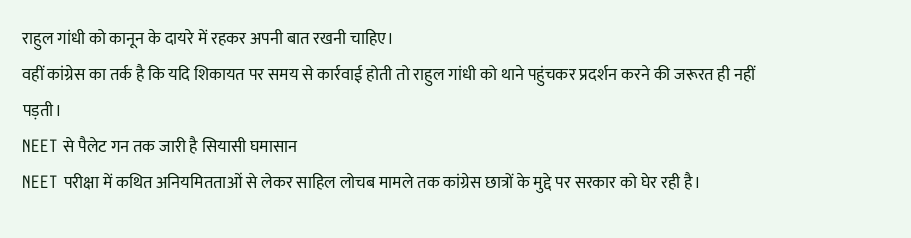राहुल गांधी को कानून के दायरे में रहकर अपनी बात रखनी चाहिए।
वहीं कांग्रेस का तर्क है कि यदि शिकायत पर समय से कार्रवाई होती तो राहुल गांधी को थाने पहुंचकर प्रदर्शन करने की जरूरत ही नहीं पड़ती।
NEET से पैलेट गन तक जारी है सियासी घमासान
NEET परीक्षा में कथित अनियमितताओं से लेकर साहिल लोचब मामले तक कांग्रेस छात्रों के मुद्दे पर सरकार को घेर रही है।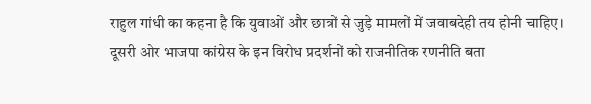राहुल गांधी का कहना है कि युवाओं और छात्रों से जुड़े मामलों में जवाबदेही तय होनी चाहिए।
दूसरी ओर भाजपा कांग्रेस के इन विरोध प्रदर्शनों को राजनीतिक रणनीति बता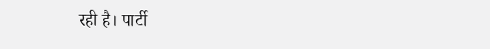रही है। पार्टी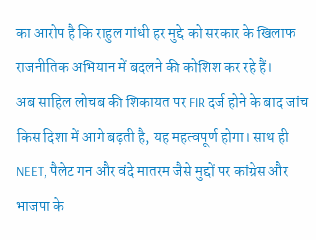का आरोप है कि राहुल गांधी हर मुद्दे को सरकार के खिलाफ राजनीतिक अभियान में बदलने की कोशिश कर रहे हैं।
अब साहिल लोचब की शिकायत पर FIR दर्ज होने के बाद जांच किस दिशा में आगे बढ़ती है, यह महत्वपूर्ण होगा। साथ ही NEET, पैलेट गन और वंदे मातरम जैसे मुद्दों पर कांग्रेस और भाजपा के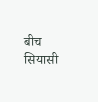बीच सियासी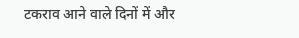टकराव आने वाले दिनों में और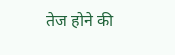तेज होने की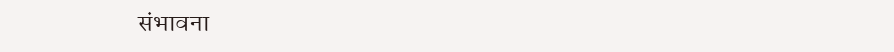संभावना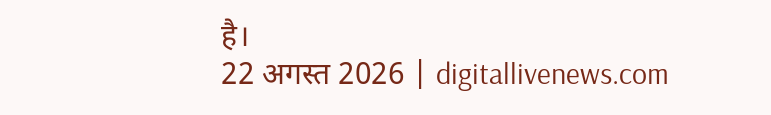है।
22 अगस्त 2026 | digitallivenews.com